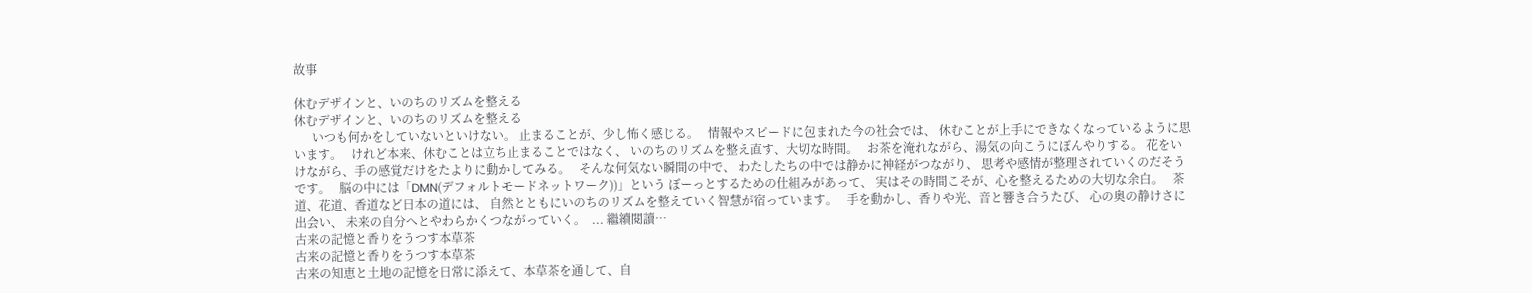故事

休むデザインと、いのちのリズムを整える
休むデザインと、いのちのリズムを整える
      いつも何かをしていないといけない。 止まることが、少し怖く感じる。   情報やスピードに包まれた今の社会では、 休むことが上手にできなくなっているように思います。   けれど本来、休むことは立ち止まることではなく、 いのちのリズムを整え直す、大切な時間。   お茶を淹れながら、湯気の向こうにぼんやりする。 花をいけながら、手の感覚だけをたよりに動かしてみる。   そんな何気ない瞬間の中で、 わたしたちの中では静かに神経がつながり、 思考や感情が整理されていくのだそうです。   脳の中には「DMN(デフォルトモードネットワーク))」という ぼーっとするための仕組みがあって、 実はその時間こそが、心を整えるための大切な余白。   茶道、花道、香道など日本の道には、 自然とともにいのちのリズムを整えていく智慧が宿っています。   手を動かし、香りや光、音と響き合うたび、 心の奥の静けさに出会い、 未来の自分へとやわらかくつながっていく。  ... 繼續閱讀…
古来の記憶と香りをうつす本草茶
古来の記憶と香りをうつす本草茶
古来の知恵と土地の記憶を日常に添えて、本草茶を通して、自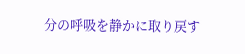分の呼吸を静かに取り戻す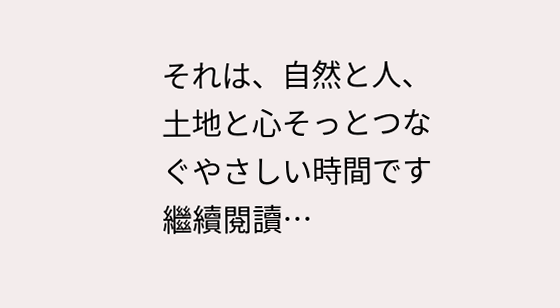それは、自然と人、土地と心そっとつなぐやさしい時間です 繼續閱讀…